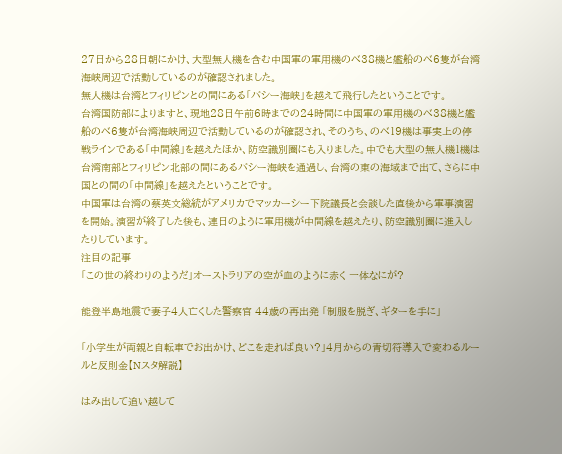27日から28日朝にかけ、大型無人機を含む中国軍の軍用機のべ38機と艦船のべ6隻が台湾海峡周辺で活動しているのが確認されました。
無人機は台湾とフィリピンとの間にある「バシー海峡」を越えて飛行したということです。
台湾国防部によりますと、現地28日午前6時までの24時間に中国軍の軍用機のべ38機と艦船のべ6隻が台湾海峡周辺で活動しているのが確認され、そのうち、のべ19機は事実上の停戦ラインである「中間線」を越えたほか、防空識別圏にも入りました。中でも大型の無人機1機は台湾南部とフィリピン北部の間にあるバシー海峡を通過し、台湾の東の海域まで出て、さらに中国との間の「中間線」を越えたということです。
中国軍は台湾の蔡英文総統がアメリカでマッカーシー下院議長と会談した直後から軍事演習を開始。演習が終了した後も、連日のように軍用機が中間線を越えたり、防空識別圏に進入したりしています。
注目の記事
「この世の終わりのようだ」オーストラリアの空が血のように赤く 一体なにが?

能登半島地震で妻子4人亡くした警察官 44歳の再出発 「制服を脱ぎ、ギターを手に」

「小学生が両親と自転車でお出かけ、どこを走れば良い?」4月からの青切符導入で変わるルールと反則金【Nスタ解説】

はみ出して追い越して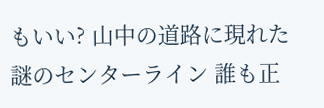もいい? 山中の道路に現れた謎のセンターライン 誰も正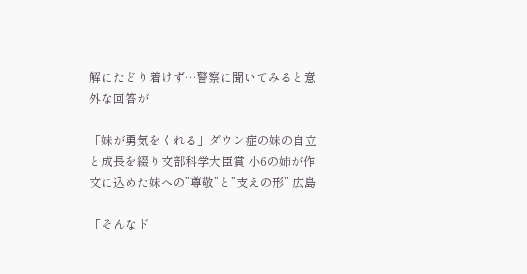解にたどり着けず…警察に聞いてみると意外な回答が

「妹が勇気をくれる」ダウン症の妹の自立と成長を綴り文部科学大臣賞 小6の姉が作文に込めた妹への”尊敬”と”支えの形” 広島

「そんなド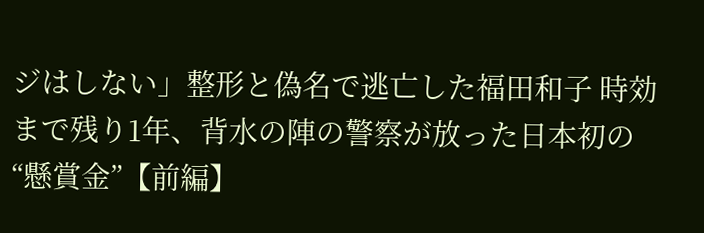ジはしない」整形と偽名で逃亡した福田和子 時効まで残り1年、背水の陣の警察が放った日本初の“懸賞金”【前編】